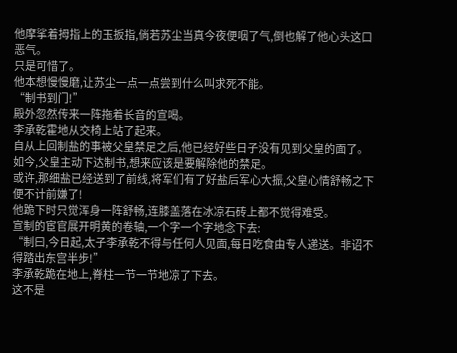他摩挲着拇指上的玉扳指,倘若苏尘当真今夜便咽了气,倒也解了他心头这口恶气。
只是可惜了。
他本想慢慢磨,让苏尘一点一点尝到什么叫求死不能。
“制书到门!”
殿外忽然传来一阵拖着长音的宣喝。
李承乾霍地从交椅上站了起来。
自从上回制盐的事被父皇禁足之后,他已经好些日子没有见到父皇的面了。
如今,父皇主动下达制书,想来应该是要解除他的禁足。
或许,那细盐已经送到了前线,将军们有了好盐后军心大振,父皇心情舒畅之下便不计前嫌了!
他跪下时只觉浑身一阵舒畅,连膝盖落在冰凉石砖上都不觉得难受。
宣制的宦官展开明黄的卷轴,一个字一个字地念下去:
“制曰,今日起,太子李承乾不得与任何人见面,每日吃食由专人递送。非诏不得踏出东宫半步!”
李承乾跪在地上,脊柱一节一节地凉了下去。
这不是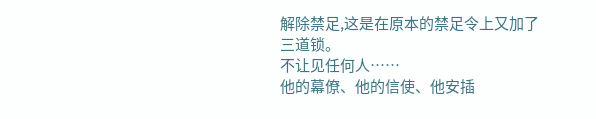解除禁足,这是在原本的禁足令上又加了三道锁。
不让见任何人……
他的幕僚、他的信使、他安插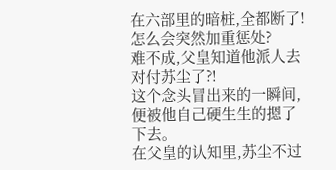在六部里的暗桩,全都断了!
怎么会突然加重惩处?
难不成,父皇知道他派人去对付苏尘了?!
这个念头冒出来的一瞬间,便被他自己硬生生的摁了下去。
在父皇的认知里,苏尘不过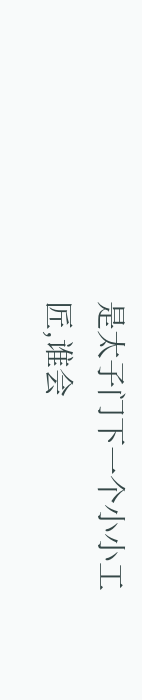是太子门下一个小小工匠,谁会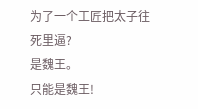为了一个工匠把太子往死里逼?
是魏王。
只能是魏王!